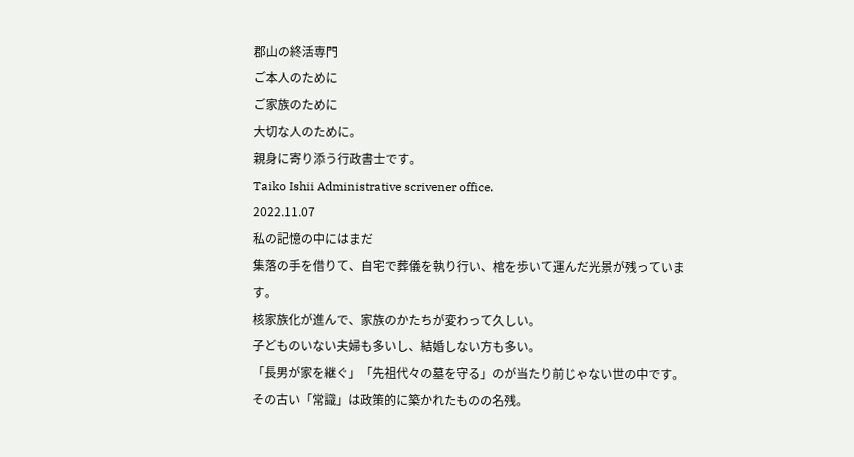郡山の終活専門
ご本人のために
ご家族のために
大切な人のために。
親身に寄り添う行政書士です。
Taiko Ishii Administrative scrivener office.
2022.11.07
私の記憶の中にはまだ
集落の手を借りて、自宅で葬儀を執り行い、棺を歩いて運んだ光景が残っています。
核家族化が進んで、家族のかたちが変わって久しい。
子どものいない夫婦も多いし、結婚しない方も多い。
「長男が家を継ぐ」「先祖代々の墓を守る」のが当たり前じゃない世の中です。
その古い「常識」は政策的に築かれたものの名残。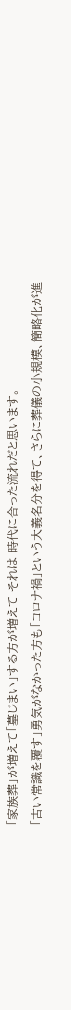「家族葬」が増えて「墓じまい」する方が増えて それは 時代に合った流れだと思います。
「古い常識を覆す」勇気がなかった方も「コロナ禍」という大義名分を得て、さらに葬儀の小規模、簡略化が進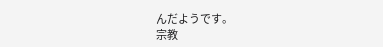んだようです。
宗教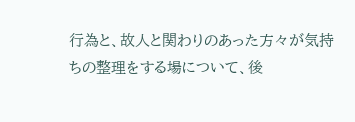行為と、故人と関わりのあった方々が気持ちの整理をする場について、後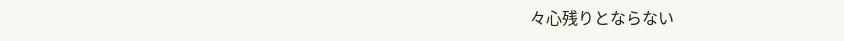々心残りとならない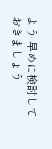よう 早めに検討しておきましょう